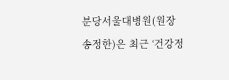분당서울대병원(원장 송정한)은 최근 ‘건강정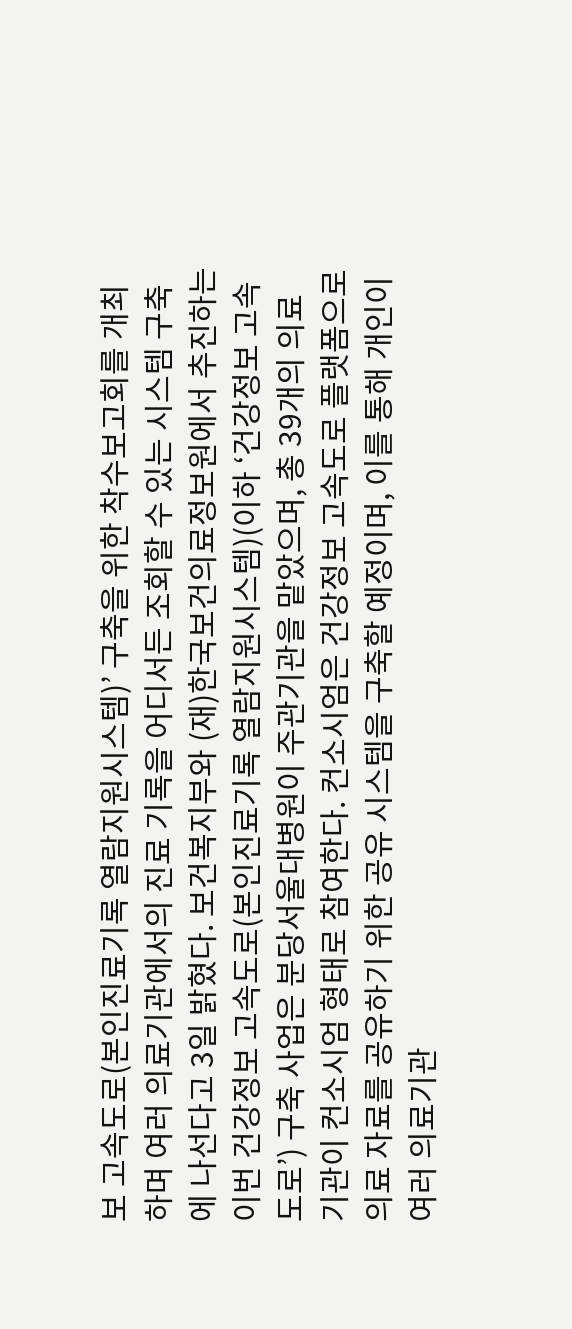보 고속도로(본인진료기록 열람지원시스템)’ 구축을 위한 착수보고회를 개최하며 여러 의료기관에서의 진료 기록을 어디서든 조회할 수 있는 시스템 구축에 나선다고 3일 밝혔다. 보건복지부와 (재)한국보건의료정보원에서 추진하는 이번 건강정보 고속도로(본인진료기록 열람지원시스템)(이하 ‘건강정보 고속도로’) 구축 사업은 분당서울대병원이 주관기관을 맡았으며, 총 39개의 의료기관이 컨소시엄 형태로 참여한다. 컨소시엄은 건강정보 고속도로 플랫폼으로 의료 자료를 공유하기 위한 공유 시스템을 구축할 예정이며, 이를 통해 개인이 여러 의료기관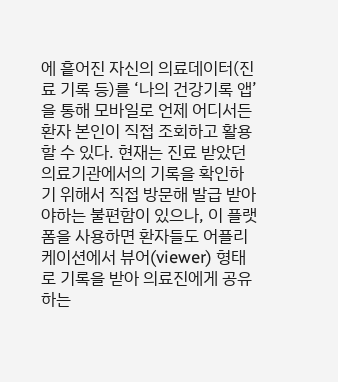에 흩어진 자신의 의료데이터(진료 기록 등)를 ‘나의 건강기록 앱’을 통해 모바일로 언제 어디서든 환자 본인이 직접 조회하고 활용할 수 있다. 현재는 진료 받았던 의료기관에서의 기록을 확인하기 위해서 직접 방문해 발급 받아야하는 불편함이 있으나, 이 플랫폼을 사용하면 환자들도 어플리케이션에서 뷰어(viewer) 형태로 기록을 받아 의료진에게 공유하는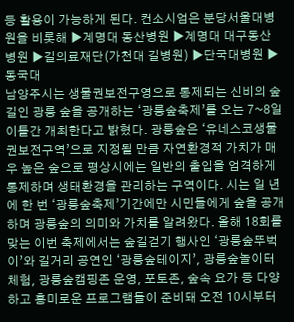등 활용이 가능하게 된다. 컨소시엄은 분당서울대병원을 비롯해 ▶계명대 동산병원 ▶계명대 대구동산병원 ▶길의료재단(가천대 길병원) ▶단국대병원 ▶동국대
남양주시는 생물권보전구영으로 통제되는 신비의 숲길인 광릉 숲을 공개하는 ‘광릉숲축제’를 오는 7~8일 이틀간 개최한다고 밝혔다. 광릉숲은 ‘유네스코생물권보전구역’으로 지정될 만큼 자연환경적 가치가 매우 높은 숲으로 평상시에는 일반의 출입을 엄격하게 통제하며 생태환경을 관리하는 구역이다. 시는 일 년에 한 번 ‘광릉숲축제’기간에만 시민들에게 숲을 공개하며 광릉숲의 의미와 가치를 알려왔다. 올해 18회를 맞는 이번 축제에서는 숲길걷기 행사인 ‘광릉숲뚜벅이’와 길거리 공연인 ‘광릉숲테이지’, 광릉숲놀이터 체험, 광릉숲캠핑존 운영, 포토존, 숲속 요가 등 다양하고 흥미로운 프로그램들이 준비돼 오전 10시부터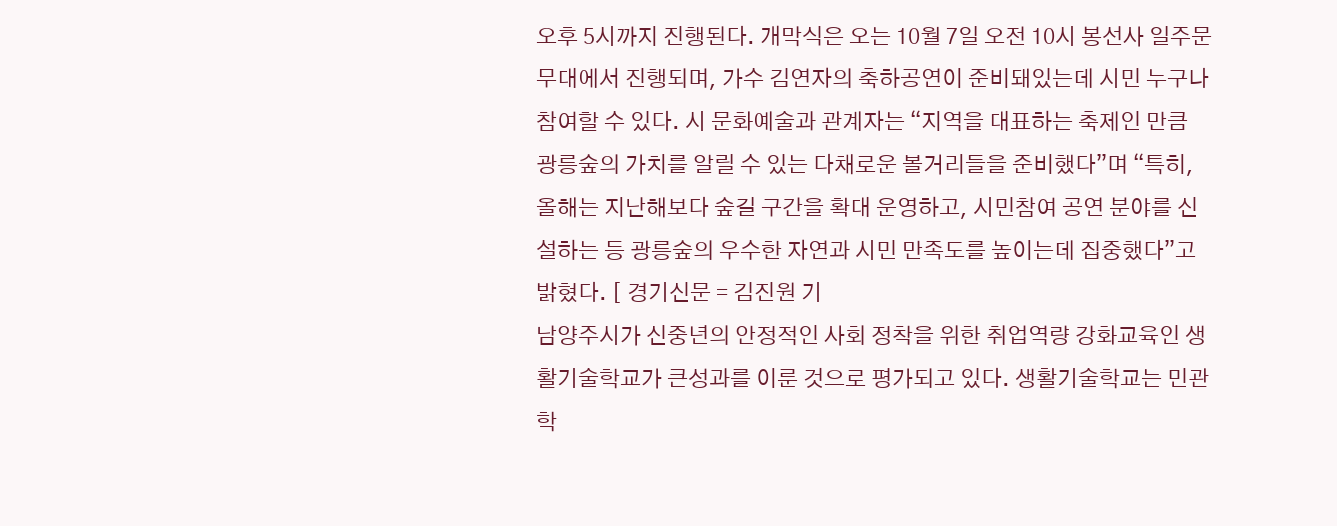오후 5시까지 진행된다. 개막식은 오는 10월 7일 오전 10시 봉선사 일주문 무대에서 진행되며, 가수 김연자의 축하공연이 준비돼있는데 시민 누구나 참여할 수 있다. 시 문화예술과 관계자는 “지역을 대표하는 축제인 만큼 광릉숲의 가치를 알릴 수 있는 다채로운 볼거리들을 준비했다”며 “특히, 올해는 지난해보다 숲길 구간을 확대 운영하고, 시민참여 공연 분야를 신설하는 등 광릉숲의 우수한 자연과 시민 만족도를 높이는데 집중했다”고 밝혔다. [ 경기신문 = 김진원 기
남양주시가 신중년의 안정적인 사회 정착을 위한 취업역량 강화교육인 생활기술학교가 큰성과를 이룬 것으로 평가되고 있다. 생활기술학교는 민관학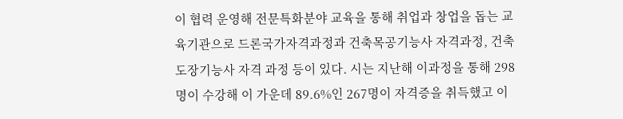이 협력 운영해 전문특화분야 교육을 통해 취업과 창업을 돕는 교육기관으로 드론국가자격과정과 건축목공기능사 자격과정, 건축도장기능사 자격 과정 등이 있다. 시는 지난해 이과정을 통해 298명이 수강해 이 가운데 89.6%인 267명이 자격증을 취득했고 이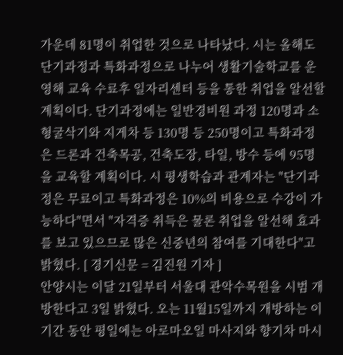가운데 81명이 취업한 것으로 나타났다. 시는 올해도 단기과정과 특화과정으로 나누어 생활기술학교를 운영해 교육 수료후 일자리센터 등을 통한 취업을 알선할 계획이다. 단기과정에는 일반경비원 과정 120명과 소형굴삭기와 지게차 등 130명 등 250명이고 특화과정은 드론과 건축목공, 건축도장, 타일, 방수 등에 95명을 교육할 계획이다. 시 평생학습과 관계자는 "단기과정은 무료이고 특화과정은 10%의 비용으로 수강이 가능하다"면서 "자격증 취득은 물론 취업을 알선해 효과를 보고 있으므로 많은 신중년의 참여를 기대한다"고 밝혔다. [ 경기신문 = 김진원 기자 ]
안양시는 이달 21일부터 서울대 관악수목원을 시범 개방한다고 3일 밝혔다. 오는 11월15일까지 개방하는 이 기간 동안 평일에는 아로마오일 마사지와 향기차 마시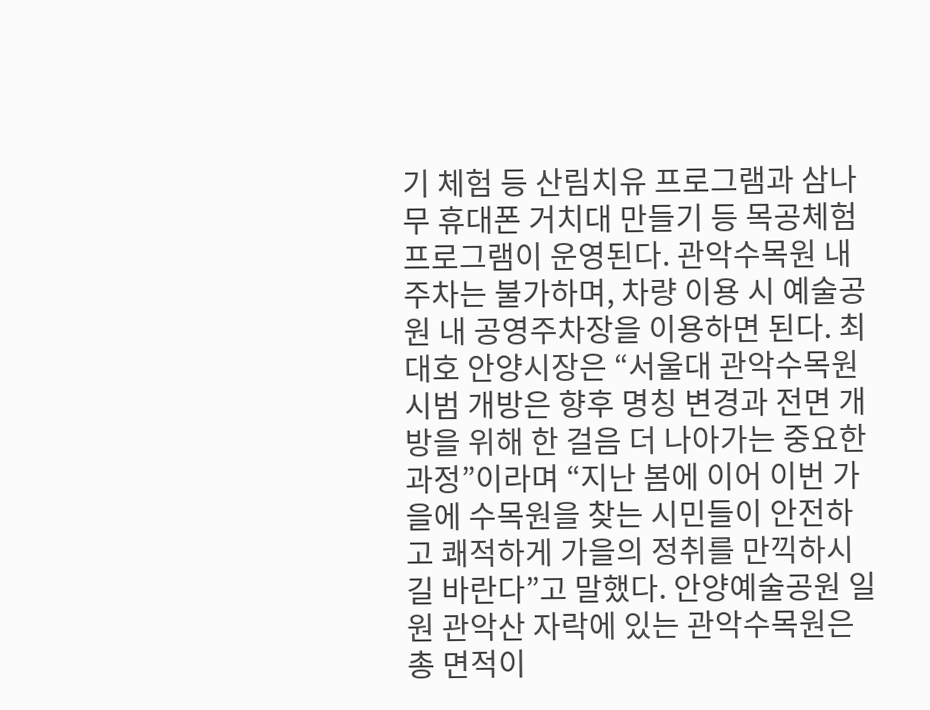기 체험 등 산림치유 프로그램과 삼나무 휴대폰 거치대 만들기 등 목공체험 프로그램이 운영된다. 관악수목원 내 주차는 불가하며, 차량 이용 시 예술공원 내 공영주차장을 이용하면 된다. 최대호 안양시장은 “서울대 관악수목원 시범 개방은 향후 명칭 변경과 전면 개방을 위해 한 걸음 더 나아가는 중요한 과정”이라며 “지난 봄에 이어 이번 가을에 수목원을 찾는 시민들이 안전하고 쾌적하게 가을의 정취를 만끽하시길 바란다”고 말했다. 안양예술공원 일원 관악산 자락에 있는 관악수목원은 총 면적이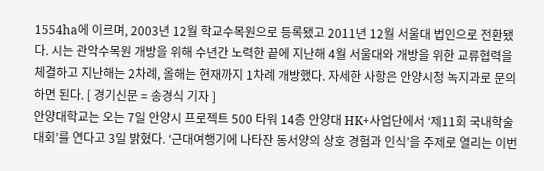1554ha에 이르며, 2003년 12월 학교수목원으로 등록됐고 2011년 12월 서울대 법인으로 전환됐다. 시는 관악수목원 개방을 위해 수년간 노력한 끝에 지난해 4월 서울대와 개방을 위한 교류협력을 체결하고 지난해는 2차례, 올해는 현재까지 1차례 개방했다. 자세한 사항은 안양시청 녹지과로 문의하면 된다. [ 경기신문 = 송경식 기자 ]
안양대학교는 오는 7일 안양시 프로젝트 500 타워 14층 안양대 HK+사업단에서 ‘제11회 국내학술대회’를 연다고 3일 밝혔다. ‘근대여행기에 나타잔 동서양의 상호 경험과 인식’을 주제로 열리는 이번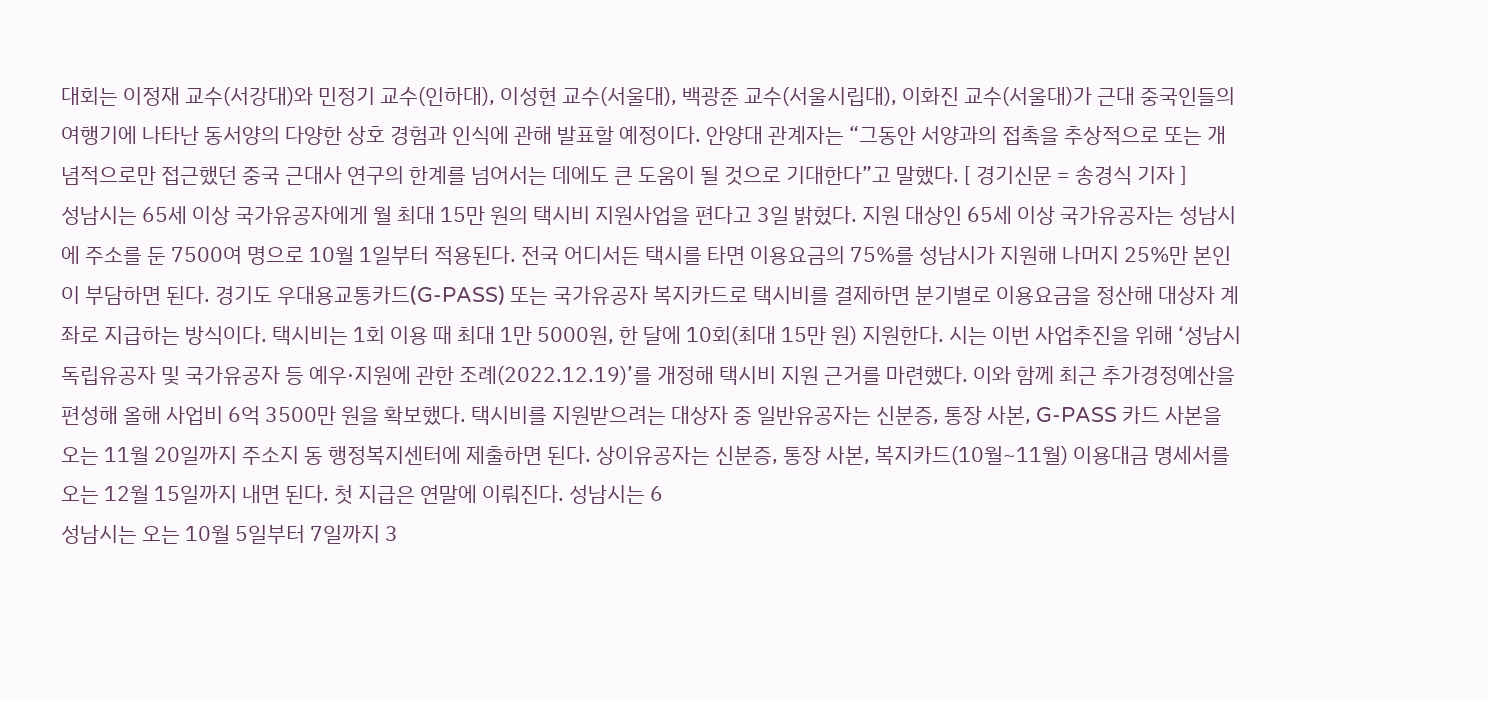대회는 이정재 교수(서강대)와 민정기 교수(인하대), 이성현 교수(서울대), 백광준 교수(서울시립대), 이화진 교수(서울대)가 근대 중국인들의 여행기에 나타난 동서양의 다양한 상호 경험과 인식에 관해 발표할 예정이다. 안양대 관계자는 “그동안 서양과의 접촉을 추상적으로 또는 개념적으로만 접근했던 중국 근대사 연구의 한계를 넘어서는 데에도 큰 도움이 될 것으로 기대한다”고 말했다. [ 경기신문 = 송경식 기자 ]
성남시는 65세 이상 국가유공자에게 월 최대 15만 원의 택시비 지원사업을 편다고 3일 밝혔다. 지원 대상인 65세 이상 국가유공자는 성남시에 주소를 둔 7500여 명으로 10월 1일부터 적용된다. 전국 어디서든 택시를 타면 이용요금의 75%를 성남시가 지원해 나머지 25%만 본인이 부담하면 된다. 경기도 우대용교통카드(G-PASS) 또는 국가유공자 복지카드로 택시비를 결제하면 분기별로 이용요금을 정산해 대상자 계좌로 지급하는 방식이다. 택시비는 1회 이용 때 최대 1만 5000원, 한 달에 10회(최대 15만 원) 지원한다. 시는 이번 사업추진을 위해 ‘성남시 독립유공자 및 국가유공자 등 예우·지원에 관한 조례(2022.12.19)’를 개정해 택시비 지원 근거를 마련했다. 이와 함께 최근 추가경정예산을 편성해 올해 사업비 6억 3500만 원을 확보했다. 택시비를 지원받으려는 대상자 중 일반유공자는 신분증, 통장 사본, G-PASS 카드 사본을 오는 11월 20일까지 주소지 동 행정복지센터에 제출하면 된다. 상이유공자는 신분증, 통장 사본, 복지카드(10월~11월) 이용대금 명세서를 오는 12월 15일까지 내면 된다. 첫 지급은 연말에 이뤄진다. 성남시는 6
성남시는 오는 10월 5일부터 7일까지 3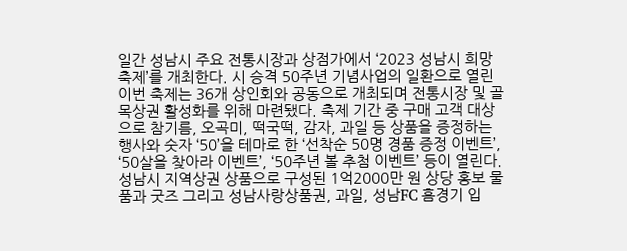일간 성남시 주요 전통시장과 상점가에서 ‘2023 성남시 희망 축제’를 개최한다. 시 승격 50주년 기념사업의 일환으로 열린 이번 축제는 36개 상인회와 공동으로 개최되며 전통시장 및 골목상권 활성화를 위해 마련됐다. 축제 기간 중 구매 고객 대상으로 참기름, 오곡미, 떡국떡, 감자, 과일 등 상품을 증정하는 행사와 숫자 ‘50’을 테마로 한 ‘선착순 50명 경품 증정 이벤트’, ‘50살을 찾아라 이벤트’, ‘50주년 볼 추첨 이벤트’ 등이 열린다. 성남시 지역상권 상품으로 구성된 1억2000만 원 상당 홍보 물품과 굿즈 그리고 성남사랑상품권, 과일, 성남FC 홈경기 입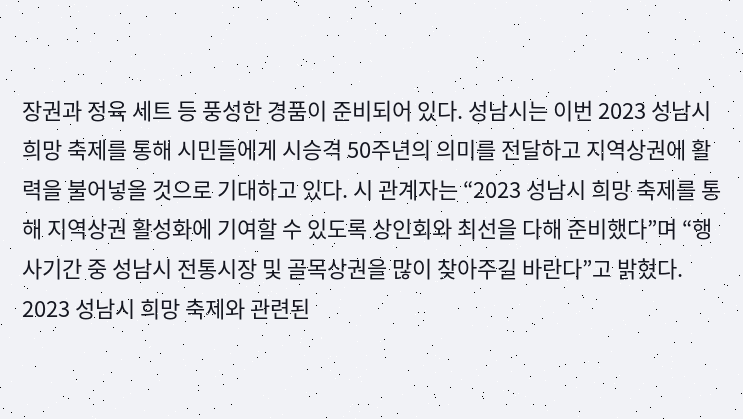장권과 정육 세트 등 풍성한 경품이 준비되어 있다. 성남시는 이번 2023 성남시 희망 축제를 통해 시민들에게 시승격 50주년의 의미를 전달하고 지역상권에 활력을 불어넣을 것으로 기대하고 있다. 시 관계자는 “2023 성남시 희망 축제를 통해 지역상권 활성화에 기여할 수 있도록 상인회와 최선을 다해 준비했다”며 “행사기간 중 성남시 전통시장 및 골목상권을 많이 찾아주길 바란다”고 밝혔다. 2023 성남시 희망 축제와 관련된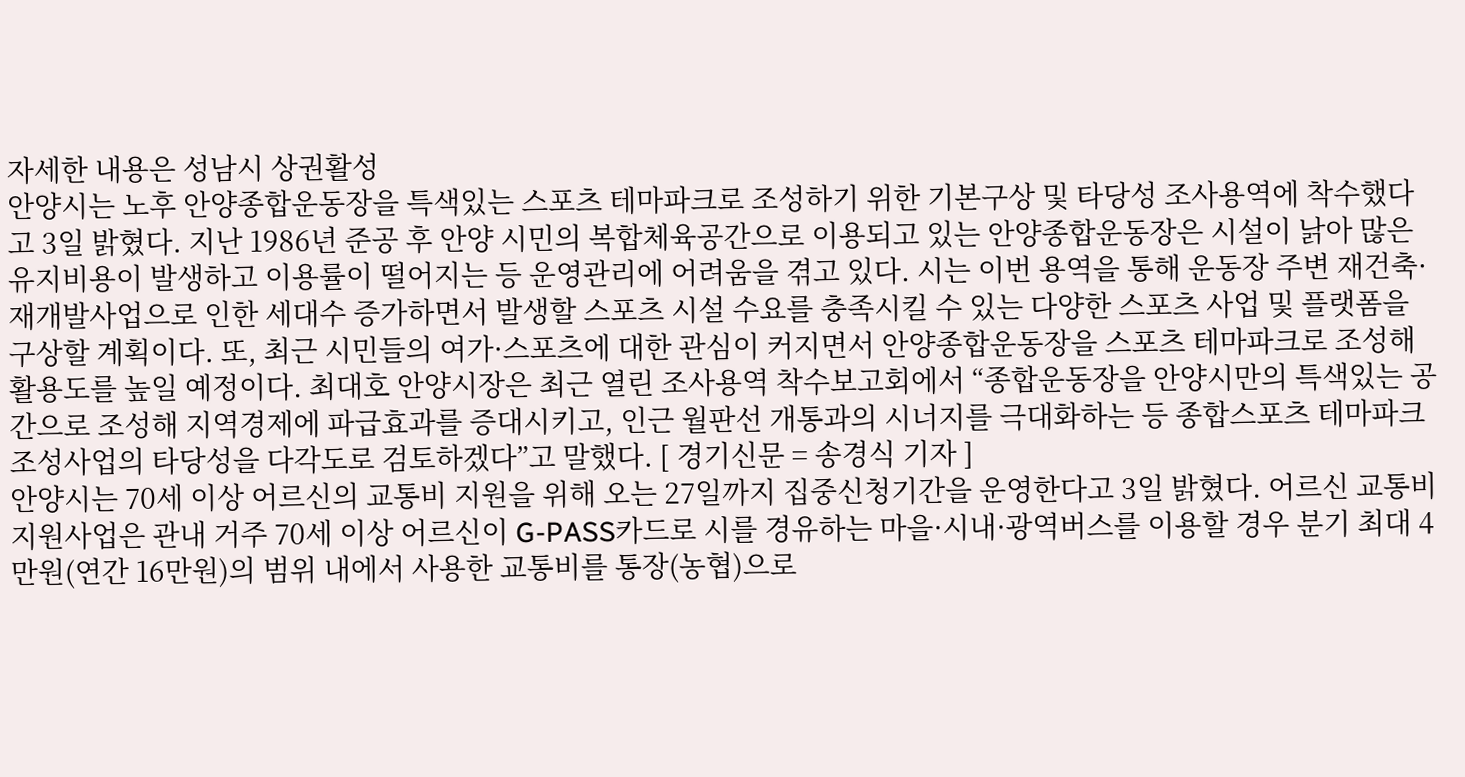자세한 내용은 성남시 상권활성
안양시는 노후 안양종합운동장을 특색있는 스포츠 테마파크로 조성하기 위한 기본구상 및 타당성 조사용역에 착수했다고 3일 밝혔다. 지난 1986년 준공 후 안양 시민의 복합체육공간으로 이용되고 있는 안양종합운동장은 시설이 낡아 많은 유지비용이 발생하고 이용률이 떨어지는 등 운영관리에 어려움을 겪고 있다. 시는 이번 용역을 통해 운동장 주변 재건축·재개발사업으로 인한 세대수 증가하면서 발생할 스포츠 시설 수요를 충족시킬 수 있는 다양한 스포츠 사업 및 플랫폼을 구상할 계획이다. 또, 최근 시민들의 여가·스포츠에 대한 관심이 커지면서 안양종합운동장을 스포츠 테마파크로 조성해 활용도를 높일 예정이다. 최대호 안양시장은 최근 열린 조사용역 착수보고회에서 “종합운동장을 안양시만의 특색있는 공간으로 조성해 지역경제에 파급효과를 증대시키고, 인근 월판선 개통과의 시너지를 극대화하는 등 종합스포츠 테마파크 조성사업의 타당성을 다각도로 검토하겠다”고 말했다. [ 경기신문 = 송경식 기자 ]
안양시는 70세 이상 어르신의 교통비 지원을 위해 오는 27일까지 집중신청기간을 운영한다고 3일 밝혔다. 어르신 교통비 지원사업은 관내 거주 70세 이상 어르신이 G-PASS카드로 시를 경유하는 마을·시내·광역버스를 이용할 경우 분기 최대 4만원(연간 16만원)의 범위 내에서 사용한 교통비를 통장(농협)으로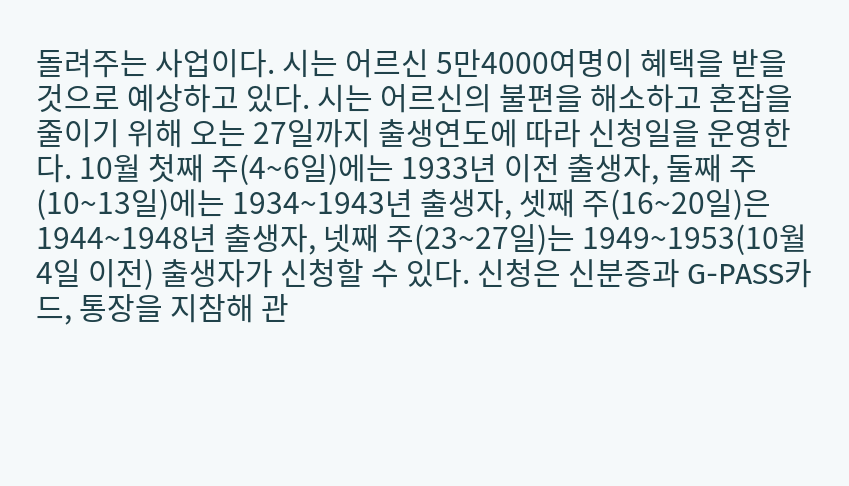돌려주는 사업이다. 시는 어르신 5만4000여명이 혜택을 받을 것으로 예상하고 있다. 시는 어르신의 불편을 해소하고 혼잡을 줄이기 위해 오는 27일까지 출생연도에 따라 신청일을 운영한다. 10월 첫째 주(4~6일)에는 1933년 이전 출생자, 둘째 주(10~13일)에는 1934~1943년 출생자, 셋째 주(16~20일)은 1944~1948년 출생자, 넷째 주(23~27일)는 1949~1953(10월4일 이전) 출생자가 신청할 수 있다. 신청은 신분증과 G-PASS카드, 통장을 지참해 관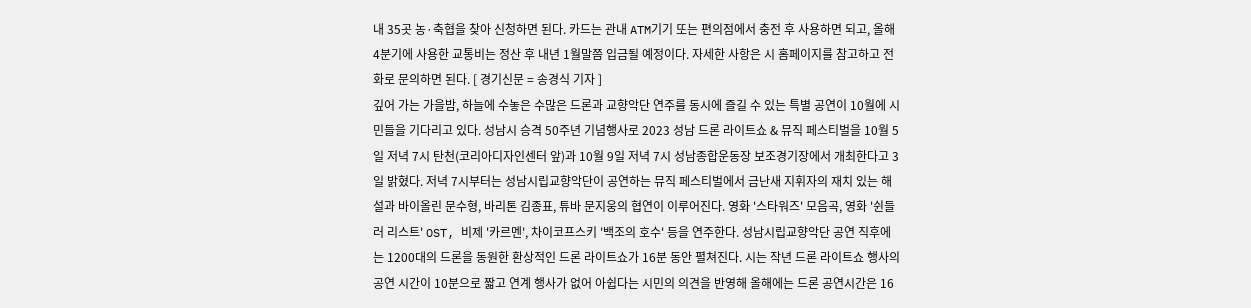내 35곳 농·축협을 찾아 신청하면 된다. 카드는 관내 ATM기기 또는 편의점에서 충전 후 사용하면 되고, 올해 4분기에 사용한 교통비는 정산 후 내년 1월말쯤 입금될 예정이다. 자세한 사항은 시 홈페이지를 참고하고 전화로 문의하면 된다. [ 경기신문 = 송경식 기자 ]
깊어 가는 가을밤, 하늘에 수놓은 수많은 드론과 교향악단 연주를 동시에 즐길 수 있는 특별 공연이 10월에 시민들을 기다리고 있다. 성남시 승격 50주년 기념행사로 2023 성남 드론 라이트쇼 & 뮤직 페스티벌을 10월 5일 저녁 7시 탄천(코리아디자인센터 앞)과 10월 9일 저녁 7시 성남종합운동장 보조경기장에서 개최한다고 3일 밝혔다. 저녁 7시부터는 성남시립교향악단이 공연하는 뮤직 페스티벌에서 금난새 지휘자의 재치 있는 해설과 바이올린 문수형, 바리톤 김종표, 튜바 문지웅의 협연이 이루어진다. 영화 '스타워즈' 모음곡, 영화 '쉰들러 리스트' OST, 비제 '카르멘', 차이코프스키 '백조의 호수' 등을 연주한다. 성남시립교향악단 공연 직후에는 1200대의 드론을 동원한 환상적인 드론 라이트쇼가 16분 동안 펼쳐진다. 시는 작년 드론 라이트쇼 행사의 공연 시간이 10분으로 짧고 연계 행사가 없어 아쉽다는 시민의 의견을 반영해 올해에는 드론 공연시간은 16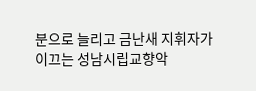분으로 늘리고 금난새 지휘자가 이끄는 성남시립교향악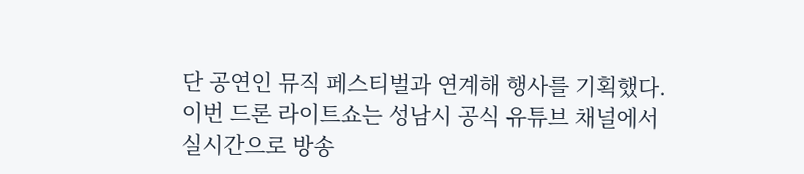단 공연인 뮤직 페스티벌과 연계해 행사를 기획했다. 이번 드론 라이트쇼는 성남시 공식 유튜브 채널에서 실시간으로 방송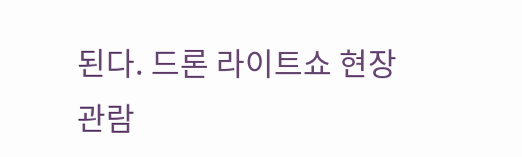된다. 드론 라이트쇼 현장 관람